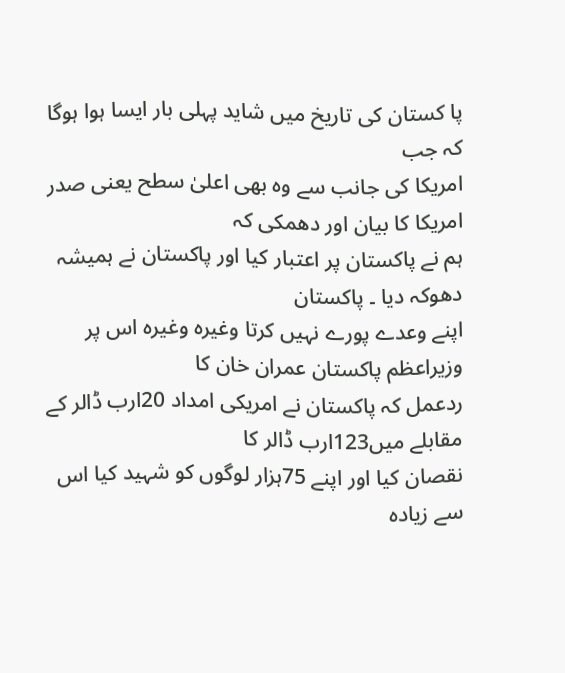پا کستان کی تاریخ میں شاید پہلی بار ایسا ہوا ہوگا کہ جب
امریکا کی جانب سے وہ بھی اعلیٰ سطح یعنی صدر امریکا کا بیان اور دھمکی کہ
ہم نے پاکستان پر اعتبار کیا اور پاکستان نے ہمیشہ دھوکہ دیا ۔ پاکستان
اپنے وعدے پورے نہیں کرتا وغیرہ وغیرہ اس پر وزیراعظم پاکستان عمران خان کا
ردعمل کہ پاکستان نے امریکی امداد 20ارب ڈالر کے مقابلے میں123ارب ڈالر کا
نقصان کیا اور اپنے 75ہزار لوگوں کو شہید کیا اس سے زیادہ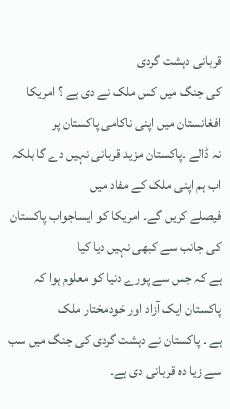قربانی دہشت گردی
کی جنگ میں کس ملک نے دی ہے ؟ امریکا افغانستان میں اپنی ناکامی پاکستان پر
نہ ڈالے ۔پاکستان مزید قربانی نہیں دے گا بلکہ اب ہم اپنی ملک کے مفاد میں
فیصلے کریں گے۔ امریکا کو ایساجواب پاکستان کی جانب سے کبھی نہیں دیا کیا
ہے کہ جس سے پورے دنیا کو معلوم ہوا کہ پاکستان ایک آزاد اور خودمختار ملک
ہے ۔ پاکستان نے دہشت گردی کی جنگ میں سب سے زیا دہ قربانی دی ہے۔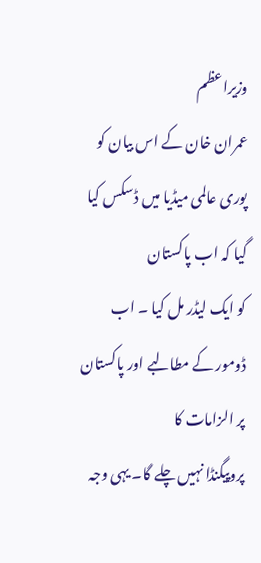وزیراعظم
عمران خان کے اس بیان کو پوری عالمی میڈیا میں ڈسکس کیا گیا کہ اب پاکستان
کو ایک لیڈر مل کیا ۔ اب ڈومور کے مطالبے اور پاکستان پر الزامات کا
پروپیگنڈا نہیں چلے گا۔ یہی وجہ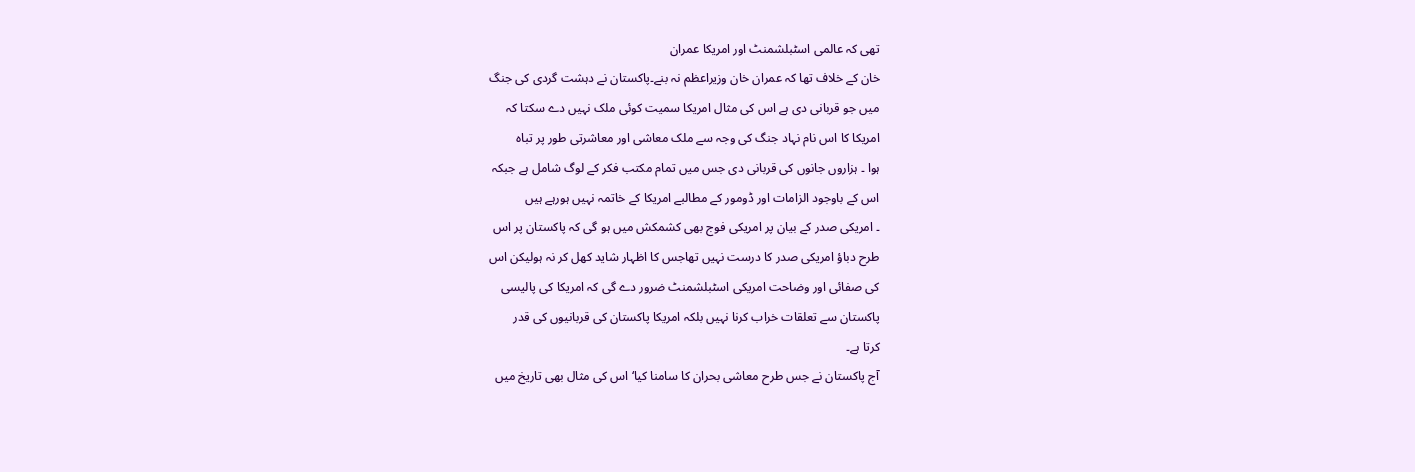تھی کہ عالمی اسٹبلشمنٹ اور امریکا عمران
خان کے خلاف تھا کہ عمران خان وزیراعظم نہ بنے۔پاکستان نے دہشت گردی کی جنگ
میں جو قربانی دی ہے اس کی مثال امریکا سمیت کوئی ملک نہیں دے سکتا کہ
امریکا کا اس نام نہاد جنگ کی وجہ سے ملک معاشی اور معاشرتی طور پر تباہ
ہوا ۔ ہزاروں جانوں کی قربانی دی جس میں تمام مکتب فکر کے لوگ شامل ہے جبکہ
اس کے باوجود الزامات اور ڈومور کے مطالبے امریکا کے خاتمہ نہیں ہورہے ہیں
۔ امریکی صدر کے بیان پر امریکی فوج بھی کشمکش میں ہو گی کہ پاکستان پر اس
طرح دباؤ امریکی صدر کا درست نہیں تھاجس کا اظہار شاید کھل کر نہ ہولیکن اس
کی صفائی اور وضاحت امریکی اسٹبلشمنٹ ضرور دے گی کہ امریکا کی پالیسی
پاکستان سے تعلقات خراب کرنا نہیں بلکہ امریکا پاکستان کی قربانیوں کی قدر
کرتا ہے۔
آج پاکستان نے جس طرح معاشی بحران کا سامنا کیا‘ اس کی مثال بھی تاریخ میں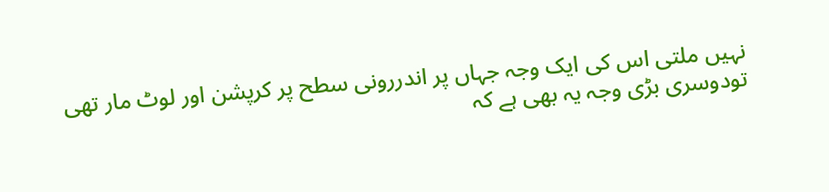نہیں ملتی اس کی ایک وجہ جہاں پر اندررونی سطح پر کرپشن اور لوٹ مار تھی
تودوسری بڑی وجہ یہ بھی ہے کہ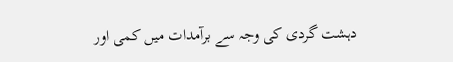دہشت گردی کی وجہ سے برآمدات میں کمی اور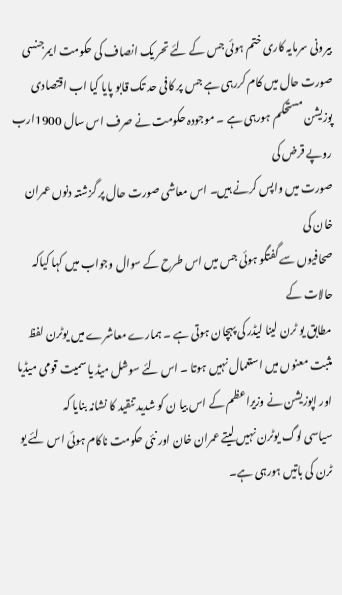بیرونی سرمایہ کاری ختم ہوئی جس کے لئے تحر یک انصاف کی حکومت ایمرجنسی
صورت حال میں کام کررہی ہے جس پر کافی حد تک قابو پایا کیا اب اقتصادی
پوزیشن مستحکم ہورہی ہے ۔ موجودہ حکومت نے صرف اس سال 1900ارب روپے قرض کی
صورت میں واپس کرنے ہیں۔ اس معاشی صورت حال پر گزشتہ دنوں عمران خان کی
صحافیوں سے گفتگو ہوئی جس میں اس طرح کے سوال وجواب میں کہا کیاکہ حالات کے
مطابق یو ٹرن لینا لیڈر کی پہچان ہوتی ہے ۔ ہمارے معاشرے میں یوٹرن لفظ
مثبت معنوں میں استعمال نہیں ہوتا ۔ اس لئے سوشل میڈ یا سمیت قومی میڈیا
اور اپوزیشن نے وزیراعظم کے اس بیا ن کو شدید تنقید کا نشانہ بنایا کہ
سیاسی لوگ یوٹرن نہیں لیتے عمران خان اور نئی حکومت ناکام ہوئی اس لئے یو
ٹرن کی باتیں ہورہی ہے۔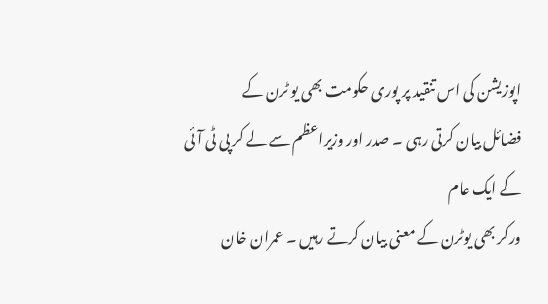اپوزیشن کی اس تنقید پر پوری حکومت بھی یو ٹرن کے
فضائل بیان کرتی رہی ۔ صدر اور وزیراعظم سے لے کر پی ٹی آئی کے ایک عام
ورکر بھی یوٹرن کے معنی بیان کرتے رہیں ۔ عمران خان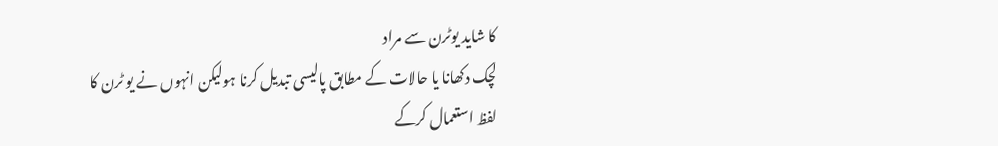کا شاید یوٹرن سے مراد
لچک دکھانا یا حالات کے مطابق پالیسی تبدیل کرنا ہولیکن انہوں نے یو ٹرن کا
لفظ استعمال کرکے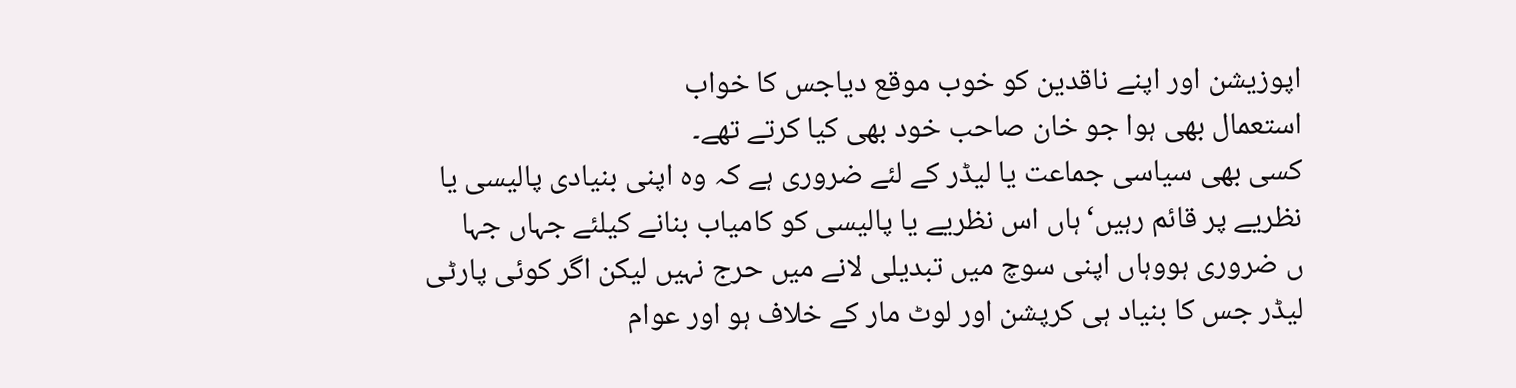اپوزیشن اور اپنے ناقدین کو خوب موقع دیاجس کا خواب
استعمال بھی ہوا جو خان صاحب خود بھی کیا کرتے تھے۔
کسی بھی سیاسی جماعت یا لیڈر کے لئے ضروری ہے کہ وہ اپنی بنیادی پالیسی یا
نظریے پر قائم رہیں‘ہاں اس نظریے یا پالیسی کو کامیاب بنانے کیلئے جہاں جہا
ں ضروری ہووہاں اپنی سوچ میں تبدیلی لانے میں حرج نہیں لیکن اگر کوئی پارٹی
لیڈر جس کا بنیاد ہی کرپشن اور لوٹ مار کے خلاف ہو اور عوام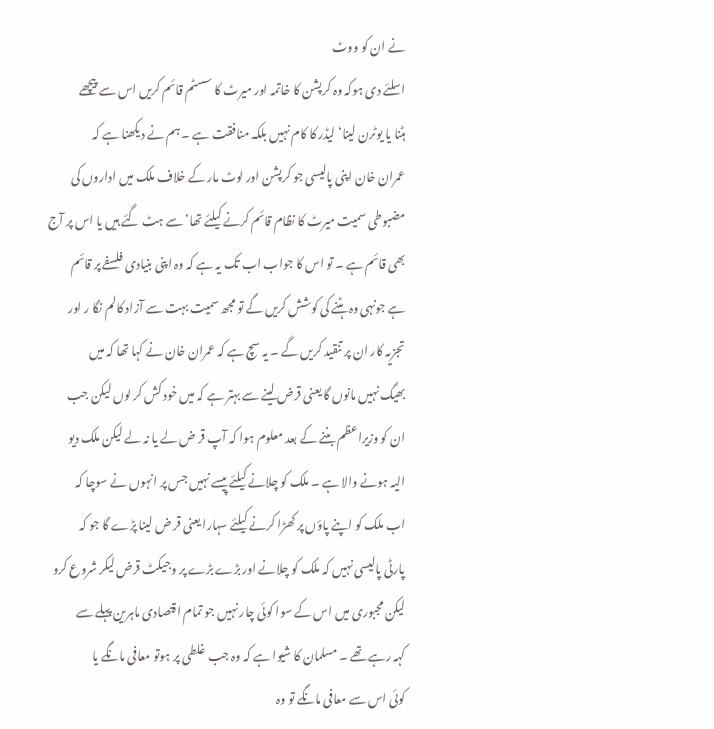نے ان کو ووٹ
اسلئے دی ہوکہ وہ کرپشن کا خاتمہ اور میرٹ کا سسٹم قائم کریں اس سے پیچھے
ہٹنا یا یوٹرن لینا‘ لیڈر کا کام نہیں بلکہ منافقت ہے ۔ ہم نے دیکھنا ہے کہ
عمران خان اپنی پالیسی جو کرپشن اور لوٹ مار کے خلاف ملک میں اداروں کی
مضبوطی سمیت میرٹ کا نظام قائم کرنے کیلئے تھا‘ سے ہٹ گئے ہیں یا اس پر آج
بھی قائم ہے ۔ تو اس کا جواب اب تک یہ ہے کہ وہ اپنی بنیادی فلسفے پر قائم
ہے جونہی وہ ہٹنے کی کوشش کریں گے تو مجھ سمیت بہت سے آزاد کالم نگا ر اور
تجزیہ کار ان پر تنقید کریں گے ۔ یہ سچ ہے کہ عمران خان نے کہا تھا کہ میں
بھیگ نہیں مانوں گا یعنی قرض لینے سے بہتر ہے کہ میں خود کش کر لوں لیکن جب
ان کو وزیراعظم بننے کے بعد معلوم ہوا کہ آپ قر ض لے یا نہ لے لیکن ملک دیو
الیہ ہونے والا ہے ۔ ملک کو چلانے کیلئے پیسے نہیں جس پر انہوں نے سوچا کہ
اب ملک کو اپنے پاؤں پر کھڑا کرنے کیلئے سہارا یعنی قر ض لینا پڑے گا جو کہ
پارٹی پالیسی نہیں کہ ملک کو چلانے اور بڑے بڑے پر وجیکٹ قرض لیکر شروع کرو
لیکن مجبوری میں اس کے سوا کوئی چار نہیں جو تمام اقتصادی ماہرین پہلے سے
کہہ رہے تھے ۔ مسلمان کا شیوا ہے کہ وہ جب غلطی پر ہوتو معافی مانگے یا
کوئی اس سے معافی مانگے تو وہ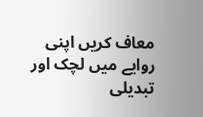معاف کریں اپنی روایے میں لچک اور تبدیلی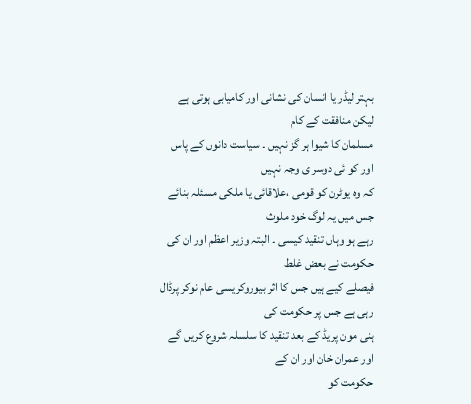بہتر لیڈر یا انسان کی نشانی اور کامیابی ہوتی ہے لیکن منافقت کے کام
مسلمان کا شیوا ہر گز نہیں ۔ سیاست دانوں کے پاس اور کو ئی دوسر ی وجہ نہیں
کہ وہ یوٹرن کو قومی ،علاقائی یا ملکی مسئلہ بنائے جس میں یہ لوگ خود ملوث
رہے ہو وہاں تنقید کیسی ۔ البتہ وزیر اعظم اور ان کی حکومت نے بعض غلط
فیصلے کیے ہیں جس کا اثر بیوروکریسی عام نوکر پرڈال رہی ہے جس پر حکومت کی
ہنی مون پریڈ کے بعد تنقید کا سلسلہ شروع کریں گے اور عمران خان اور ان کے
حکومت کو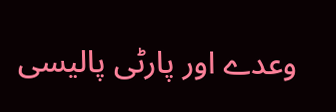وعدے اور پارٹی پالیسی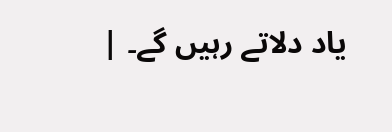یاد دلاتے رہیں گے۔ |